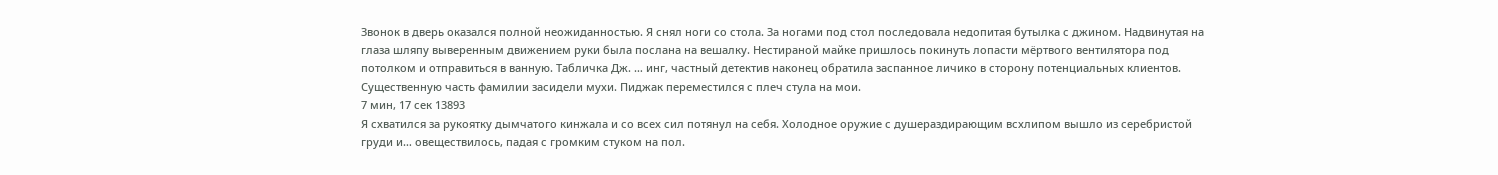Звонок в дверь оказался полной неожиданностью. Я снял ноги со стола. За ногами под стол последовала недопитая бутылка с джином. Надвинутая на глаза шляпу выверенным движением руки была послана на вешалку. Нестираной майке пришлось покинуть лопасти мёртвого вентилятора под потолком и отправиться в ванную. Табличка Дж. … инг, частный детектив наконец обратила заспанное личико в сторону потенциальных клиентов. Существенную часть фамилии засидели мухи. Пиджак переместился с плеч стула на мои.
7 мин, 17 сек 13893
Я схватился за рукоятку дымчатого кинжала и со всех сил потянул на себя. Холодное оружие с душераздирающим всхлипом вышло из серебристой груди и… овеществилось, падая с громким стуком на пол.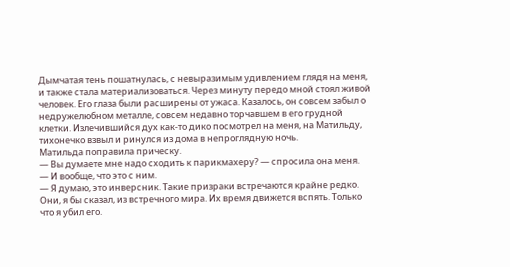Дымчатая тень пошатнулась, с невыразимым удивлением глядя на меня, и также стала материализоваться. Через минуту передо мной стоял живой человек. Его глаза были расширены от ужаса. Казалось, он совсем забыл о недружелюбном металле, совсем недавно торчавшем в его грудной клетки. Излечившийся дух как-то дико посмотрел на меня, на Матильду, тихонечко взвыл и ринулся из дома в непроглядную ночь.
Матильда поправила прическу.
— Вы думаете мне надо сходить к парикмахеру? — спросила она меня.
— И вообще, что это с ним.
— Я думаю, это инверсник. Такие призраки встречаются крайне редко. Они, я бы сказал, из встречного мира. Их время движется вспять. Только что я убил его.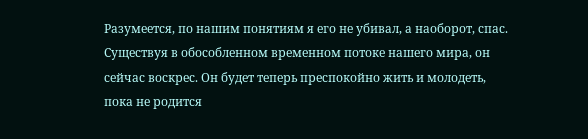Разумеется, по нашим понятиям я его не убивал, а наоборот, спас. Существуя в обособленном временном потоке нашего мира, он сейчас воскрес. Он будет теперь преспокойно жить и молодеть, пока не родится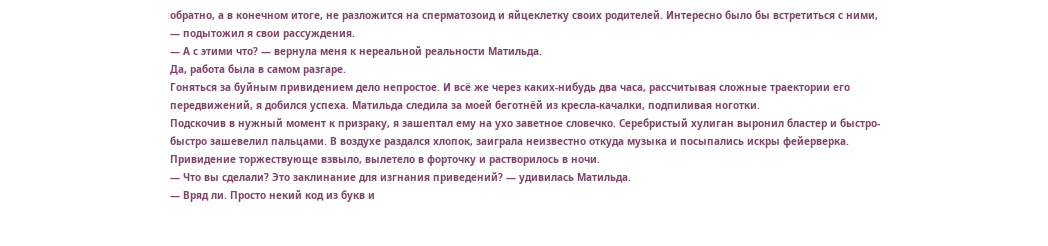обратно, а в конечном итоге, не разложится на сперматозоид и яйцеклетку своих родителей. Интересно было бы встретиться с ними, — подытожил я свои рассуждения.
— А с этими что? — вернула меня к нереальной реальности Матильда.
Да, работа была в самом разгаре.
Гоняться за буйным привидением дело непростое. И всё же через каких-нибудь два часа, рассчитывая сложные траектории его передвижений, я добился успеха. Матильда следила за моей беготнёй из кресла-качалки, подпиливая ноготки.
Подскочив в нужный момент к призраку, я зашептал ему на ухо заветное словечко. Серебристый хулиган выронил бластер и быстро-быстро зашевелил пальцами. В воздухе раздался хлопок, заиграла неизвестно откуда музыка и посыпались искры фейерверка. Привидение торжествующе взвыло, вылетело в форточку и растворилось в ночи.
— Что вы сделали? Это заклинание для изгнания приведений? — удивилась Матильда.
— Вряд ли. Просто некий код из букв и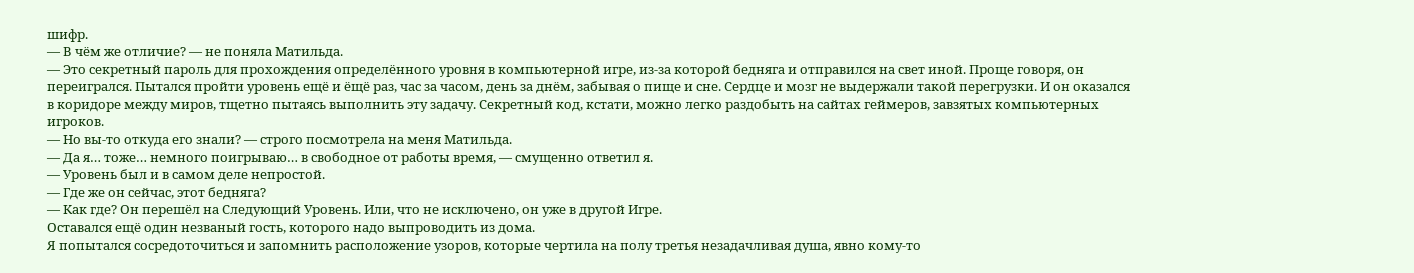шифр.
— В чём же отличие? — не поняла Матильда.
— Это секретный пароль для прохождения определённого уровня в компьютерной игре, из-за которой бедняга и отправился на свет иной. Проще говоря, он переигрался. Пытался пройти уровень ещё и ёщё раз, час за часом, день за днём, забывая о пище и сне. Сердце и мозг не выдержали такой перегрузки. И он оказался в коридоре между миров, тщетно пытаясь выполнить эту задачу. Секретный код, кстати, можно легко раздобыть на сайтах геймеров, завзятых компьютерных игроков.
— Но вы-то откуда его знали? — строго посмотрела на меня Матильда.
— Да я… тоже… немного поигрываю… в свободное от работы время, — смущенно ответил я.
— Уровень был и в самом деле непростой.
— Где же он сейчас, этот бедняга?
— Как где? Он перешёл на Следующий Уровень. Или, что не исключено, он уже в другой Игре.
Оставался ещё один незваный гость, которого надо выпроводить из дома.
Я попытался сосредоточиться и запомнить расположение узоров, которые чертила на полу третья незадачливая душа, явно кому-то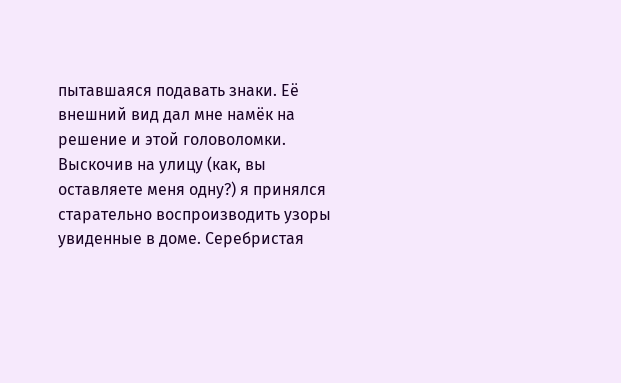пытавшаяся подавать знаки. Её внешний вид дал мне намёк на решение и этой головоломки.
Выскочив на улицу (как, вы оставляете меня одну?) я принялся старательно воспроизводить узоры увиденные в доме. Серебристая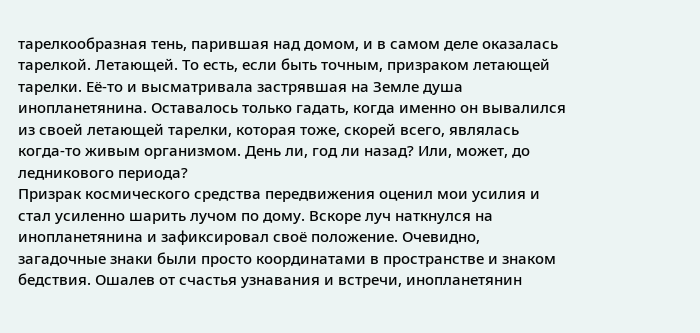тарелкообразная тень, парившая над домом, и в самом деле оказалась тарелкой. Летающей. То есть, если быть точным, призраком летающей тарелки. Её-то и высматривала застрявшая на Земле душа инопланетянина. Оставалось только гадать, когда именно он вывалился из своей летающей тарелки, которая тоже, скорей всего, являлась когда-то живым организмом. День ли, год ли назад? Или, может, до ледникового периода?
Призрак космического средства передвижения оценил мои усилия и стал усиленно шарить лучом по дому. Вскоре луч наткнулся на инопланетянина и зафиксировал своё положение. Очевидно, загадочные знаки были просто координатами в пространстве и знаком бедствия. Ошалев от счастья узнавания и встречи, инопланетянин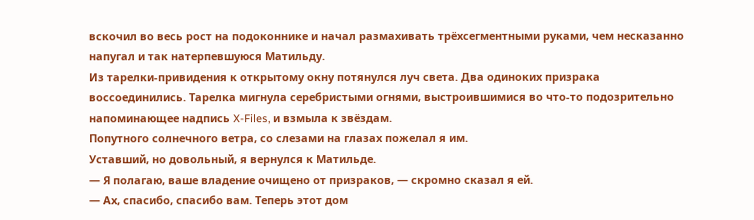вскочил во весь рост на подоконнике и начал размахивать трёхсегментными руками, чем несказанно напугал и так натерпевшуюся Матильду.
Из тарелки-привидения к открытому окну потянулся луч света. Два одиноких призрака воссоединились. Тарелка мигнула серебристыми огнями, выстроившимися во что-то подозрительно напоминающее надпись X-Files, и взмыла к звёздам.
Попутного солнечного ветра, со слезами на глазах пожелал я им.
Уставший, но довольный, я вернулся к Матильде.
— Я полагаю, ваше владение очищено от призраков, — скромно сказал я ей.
— Ах, спасибо, спасибо вам. Теперь этот дом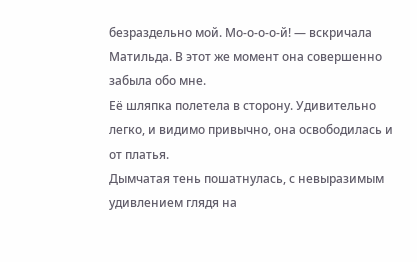безраздельно мой. Мо-о-о-о-й! — вскричала Матильда. В этот же момент она совершенно забыла обо мне.
Её шляпка полетела в сторону. Удивительно легко, и видимо привычно, она освободилась и от платья.
Дымчатая тень пошатнулась, с невыразимым удивлением глядя на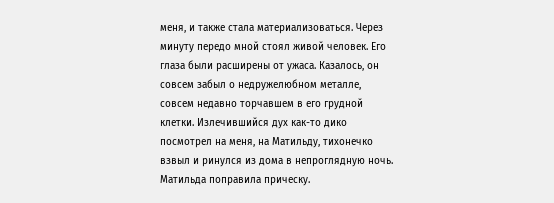меня, и также стала материализоваться. Через минуту передо мной стоял живой человек. Его глаза были расширены от ужаса. Казалось, он совсем забыл о недружелюбном металле, совсем недавно торчавшем в его грудной клетки. Излечившийся дух как-то дико посмотрел на меня, на Матильду, тихонечко взвыл и ринулся из дома в непроглядную ночь.
Матильда поправила прическу.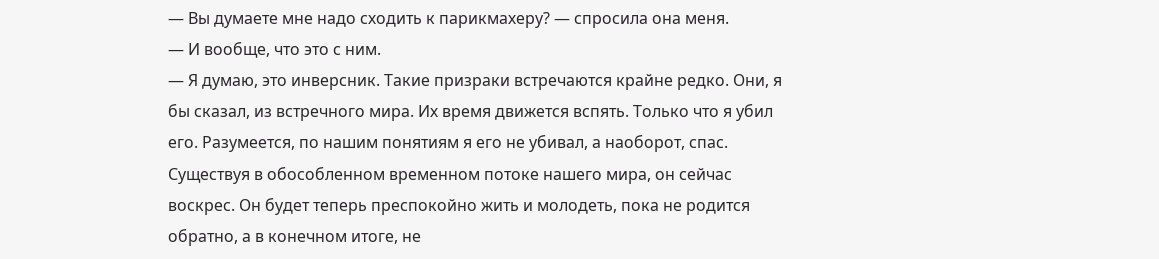— Вы думаете мне надо сходить к парикмахеру? — спросила она меня.
— И вообще, что это с ним.
— Я думаю, это инверсник. Такие призраки встречаются крайне редко. Они, я бы сказал, из встречного мира. Их время движется вспять. Только что я убил его. Разумеется, по нашим понятиям я его не убивал, а наоборот, спас. Существуя в обособленном временном потоке нашего мира, он сейчас воскрес. Он будет теперь преспокойно жить и молодеть, пока не родится обратно, а в конечном итоге, не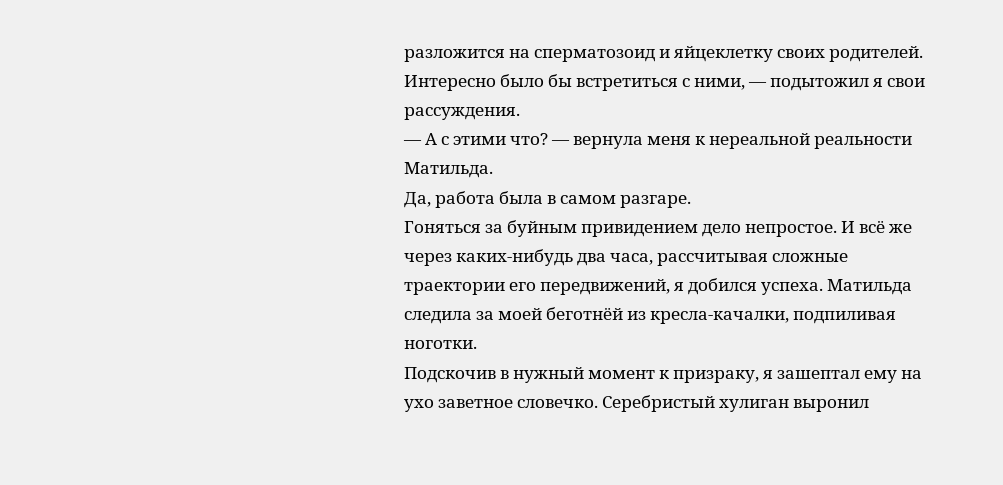разложится на сперматозоид и яйцеклетку своих родителей. Интересно было бы встретиться с ними, — подытожил я свои рассуждения.
— А с этими что? — вернула меня к нереальной реальности Матильда.
Да, работа была в самом разгаре.
Гоняться за буйным привидением дело непростое. И всё же через каких-нибудь два часа, рассчитывая сложные траектории его передвижений, я добился успеха. Матильда следила за моей беготнёй из кресла-качалки, подпиливая ноготки.
Подскочив в нужный момент к призраку, я зашептал ему на ухо заветное словечко. Серебристый хулиган выронил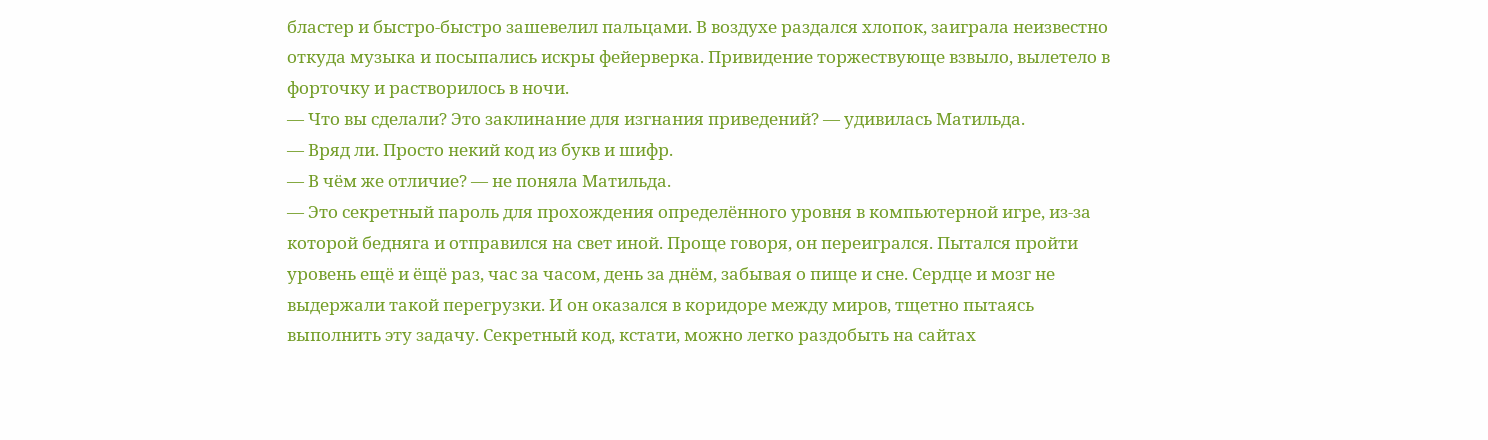бластер и быстро-быстро зашевелил пальцами. В воздухе раздался хлопок, заиграла неизвестно откуда музыка и посыпались искры фейерверка. Привидение торжествующе взвыло, вылетело в форточку и растворилось в ночи.
— Что вы сделали? Это заклинание для изгнания приведений? — удивилась Матильда.
— Вряд ли. Просто некий код из букв и шифр.
— В чём же отличие? — не поняла Матильда.
— Это секретный пароль для прохождения определённого уровня в компьютерной игре, из-за которой бедняга и отправился на свет иной. Проще говоря, он переигрался. Пытался пройти уровень ещё и ёщё раз, час за часом, день за днём, забывая о пище и сне. Сердце и мозг не выдержали такой перегрузки. И он оказался в коридоре между миров, тщетно пытаясь выполнить эту задачу. Секретный код, кстати, можно легко раздобыть на сайтах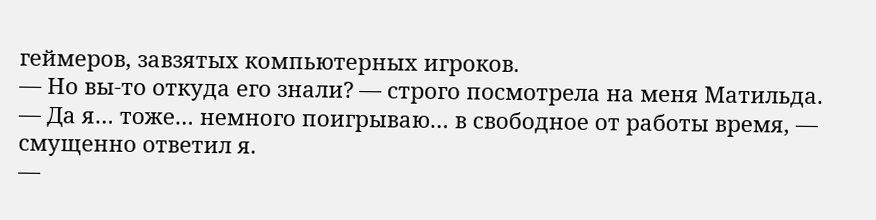геймеров, завзятых компьютерных игроков.
— Но вы-то откуда его знали? — строго посмотрела на меня Матильда.
— Да я… тоже… немного поигрываю… в свободное от работы время, — смущенно ответил я.
—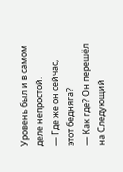Уровень был и в самом деле непростой.
— Где же он сейчас, этот бедняга?
— Как где? Он перешёл на Следующий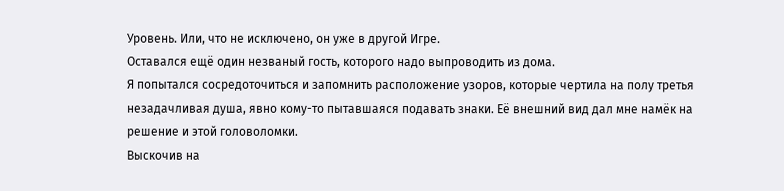Уровень. Или, что не исключено, он уже в другой Игре.
Оставался ещё один незваный гость, которого надо выпроводить из дома.
Я попытался сосредоточиться и запомнить расположение узоров, которые чертила на полу третья незадачливая душа, явно кому-то пытавшаяся подавать знаки. Её внешний вид дал мне намёк на решение и этой головоломки.
Выскочив на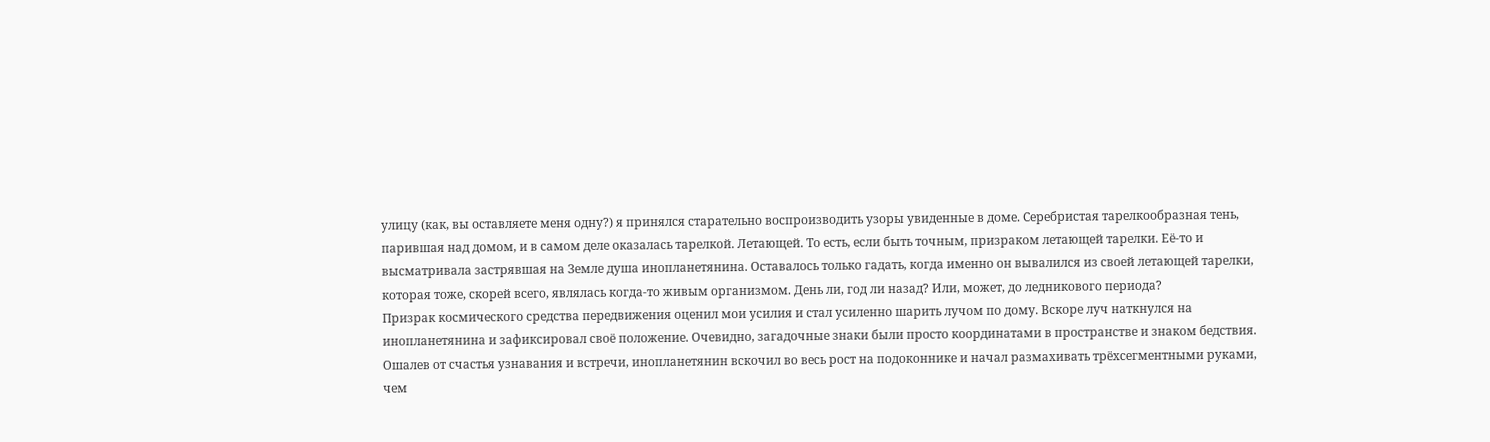улицу (как, вы оставляете меня одну?) я принялся старательно воспроизводить узоры увиденные в доме. Серебристая тарелкообразная тень, парившая над домом, и в самом деле оказалась тарелкой. Летающей. То есть, если быть точным, призраком летающей тарелки. Её-то и высматривала застрявшая на Земле душа инопланетянина. Оставалось только гадать, когда именно он вывалился из своей летающей тарелки, которая тоже, скорей всего, являлась когда-то живым организмом. День ли, год ли назад? Или, может, до ледникового периода?
Призрак космического средства передвижения оценил мои усилия и стал усиленно шарить лучом по дому. Вскоре луч наткнулся на инопланетянина и зафиксировал своё положение. Очевидно, загадочные знаки были просто координатами в пространстве и знаком бедствия. Ошалев от счастья узнавания и встречи, инопланетянин вскочил во весь рост на подоконнике и начал размахивать трёхсегментными руками, чем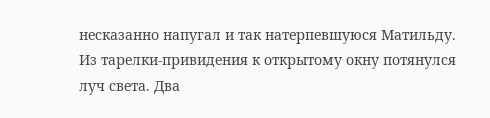несказанно напугал и так натерпевшуюся Матильду.
Из тарелки-привидения к открытому окну потянулся луч света. Два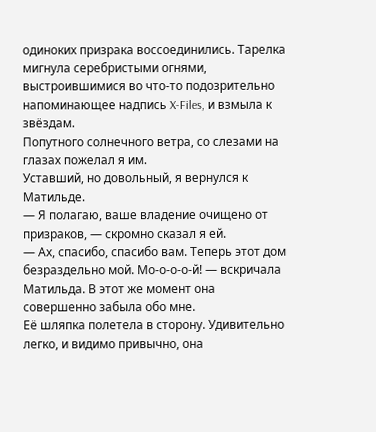одиноких призрака воссоединились. Тарелка мигнула серебристыми огнями, выстроившимися во что-то подозрительно напоминающее надпись X-Files, и взмыла к звёздам.
Попутного солнечного ветра, со слезами на глазах пожелал я им.
Уставший, но довольный, я вернулся к Матильде.
— Я полагаю, ваше владение очищено от призраков, — скромно сказал я ей.
— Ах, спасибо, спасибо вам. Теперь этот дом безраздельно мой. Мо-о-о-о-й! — вскричала Матильда. В этот же момент она совершенно забыла обо мне.
Её шляпка полетела в сторону. Удивительно легко, и видимо привычно, она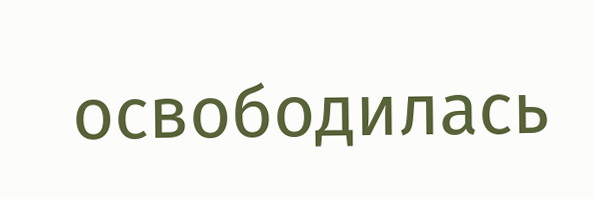освободилась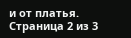и от платья.
Страница 2 из 3